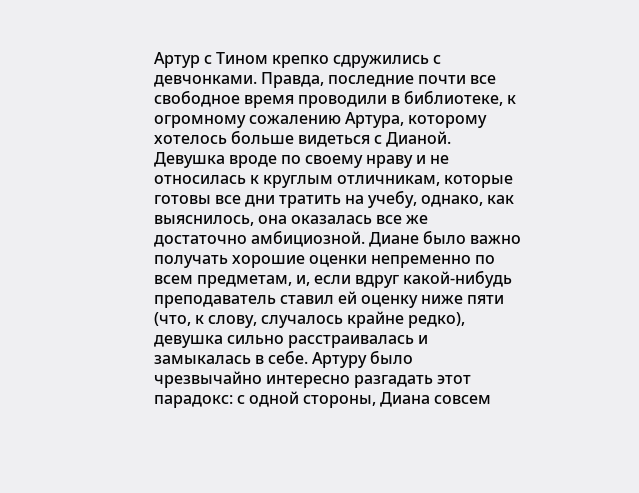Артур с Тином крепко сдружились с девчонками. Правда, последние почти все свободное время проводили в библиотеке, к огромному сожалению Артура, которому хотелось больше видеться с Дианой. Девушка вроде по своему нраву и не относилась к круглым отличникам, которые готовы все дни тратить на учебу, однако, как выяснилось, она оказалась все же достаточно амбициозной. Диане было важно получать хорошие оценки непременно по всем предметам, и, если вдруг какой-нибудь преподаватель ставил ей оценку ниже пяти (что, к слову, случалось крайне редко), девушка сильно расстраивалась и замыкалась в себе. Артуру было чрезвычайно интересно разгадать этот парадокс: с одной стороны, Диана совсем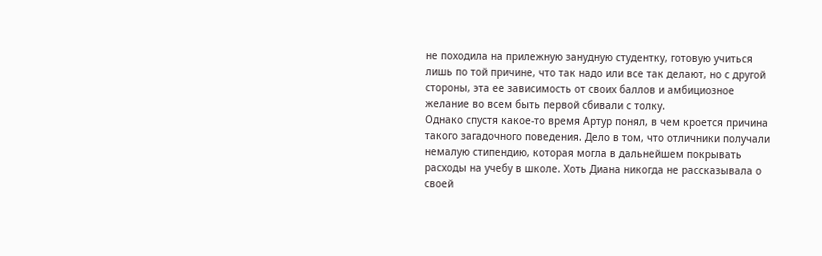не походила на прилежную занудную студентку, готовую учиться лишь по той причине, что так надо или все так делают, но с другой стороны, эта ее зависимость от своих баллов и амбициозное желание во всем быть первой сбивали с толку.
Однако спустя какое-то время Артур понял, в чем кроется причина такого загадочного поведения. Дело в том, что отличники получали немалую стипендию, которая могла в дальнейшем покрывать расходы на учебу в школе. Хоть Диана никогда не рассказывала о своей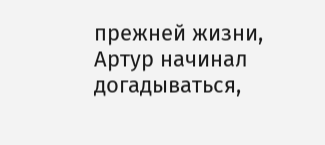прежней жизни, Артур начинал догадываться,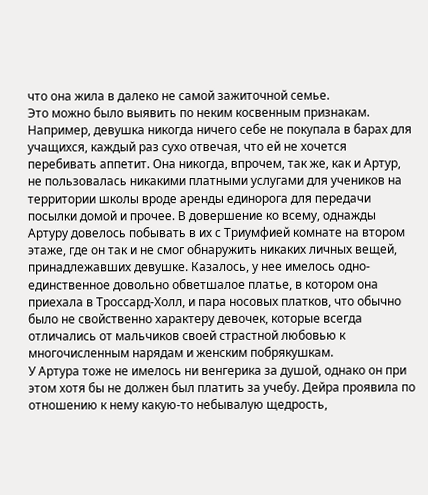что она жила в далеко не самой зажиточной семье.
Это можно было выявить по неким косвенным признакам. Например, девушка никогда ничего себе не покупала в барах для учащихся, каждый раз сухо отвечая, что ей не хочется перебивать аппетит. Она никогда, впрочем, так же, как и Артур, не пользовалась никакими платными услугами для учеников на территории школы вроде аренды единорога для передачи посылки домой и прочее. В довершение ко всему, однажды Артуру довелось побывать в их с Триумфией комнате на втором этаже, где он так и не смог обнаружить никаких личных вещей, принадлежавших девушке. Казалось, у нее имелось одно-единственное довольно обветшалое платье, в котором она приехала в Троссард-Холл, и пара носовых платков, что обычно было не свойственно характеру девочек, которые всегда отличались от мальчиков своей страстной любовью к многочисленным нарядам и женским побрякушкам.
У Артура тоже не имелось ни венгерика за душой, однако он при этом хотя бы не должен был платить за учебу. Дейра проявила по отношению к нему какую-то небывалую щедрость,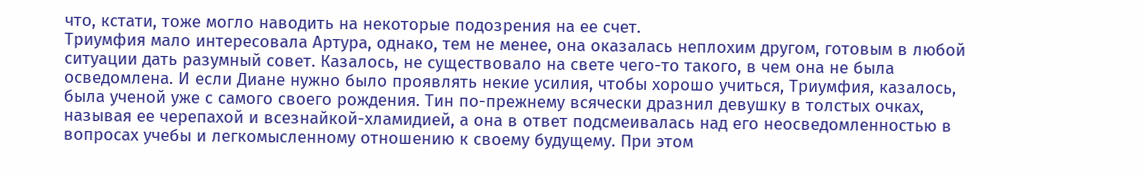что, кстати, тоже могло наводить на некоторые подозрения на ее счет.
Триумфия мало интересовала Артура, однако, тем не менее, она оказалась неплохим другом, готовым в любой ситуации дать разумный совет. Казалось, не существовало на свете чего-то такого, в чем она не была осведомлена. И если Диане нужно было проявлять некие усилия, чтобы хорошо учиться, Триумфия, казалось, была ученой уже с самого своего рождения. Тин по-прежнему всячески дразнил девушку в толстых очках, называя ее черепахой и всезнайкой-хламидией, а она в ответ подсмеивалась над его неосведомленностью в вопросах учебы и легкомысленному отношению к своему будущему. При этом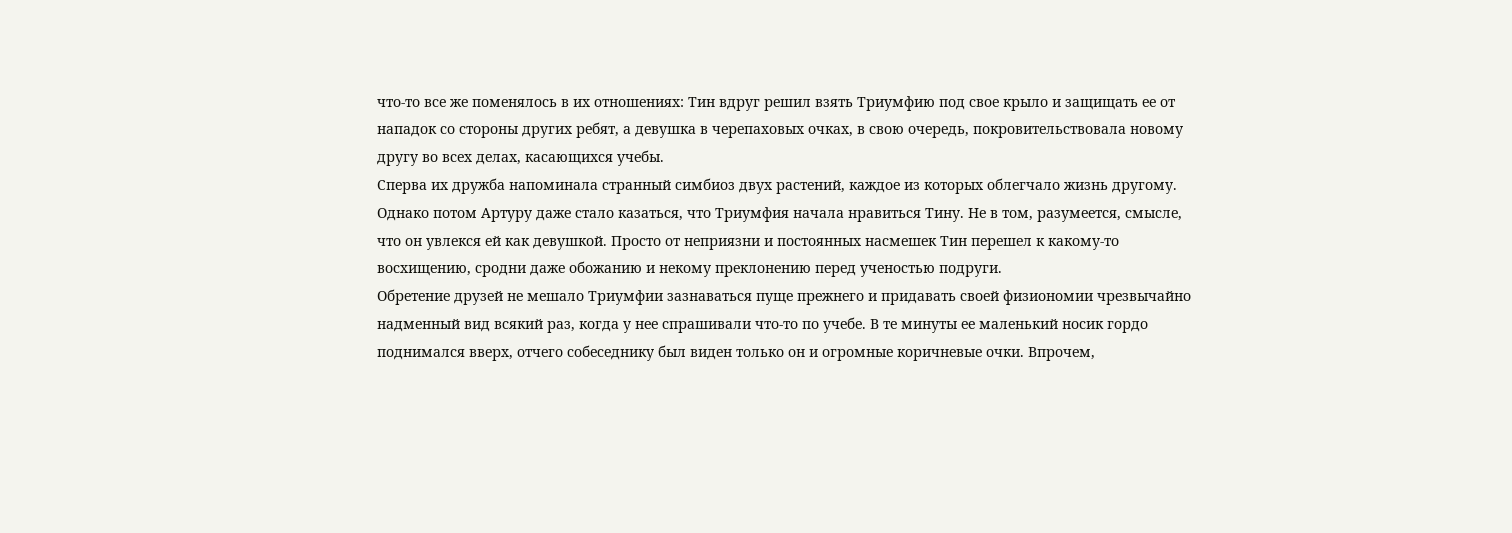что-то все же поменялось в их отношениях: Тин вдруг решил взять Триумфию под свое крыло и защищать ее от нападок со стороны других ребят, а девушка в черепаховых очках, в свою очередь, покровительствовала новому другу во всех делах, касающихся учебы.
Сперва их дружба напоминала странный симбиоз двух растений, каждое из которых облегчало жизнь другому. Однако потом Артуру даже стало казаться, что Триумфия начала нравиться Тину. Не в том, разумеется, смысле, что он увлекся ей как девушкой. Просто от неприязни и постоянных насмешек Тин перешел к какому-то восхищению, сродни даже обожанию и некому преклонению перед ученостью подруги.
Обретение друзей не мешало Триумфии зазнаваться пуще прежнего и придавать своей физиономии чрезвычайно надменный вид всякий раз, когда у нее спрашивали что-то по учебе. В те минуты ее маленький носик гордо поднимался вверх, отчего собеседнику был виден только он и огромные коричневые очки. Впрочем,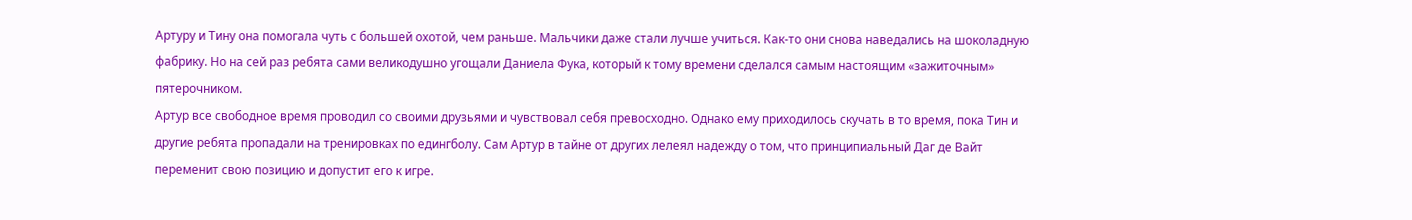Артуру и Тину она помогала чуть с большей охотой, чем раньше. Мальчики даже стали лучше учиться. Как-то они снова наведались на шоколадную фабрику. Но на сей раз ребята сами великодушно угощали Даниела Фука, который к тому времени сделался самым настоящим «зажиточным» пятерочником.
Артур все свободное время проводил со своими друзьями и чувствовал себя превосходно. Однако ему приходилось скучать в то время, пока Тин и другие ребята пропадали на тренировках по едингболу. Сам Артур в тайне от других лелеял надежду о том, что принципиальный Даг де Вайт переменит свою позицию и допустит его к игре.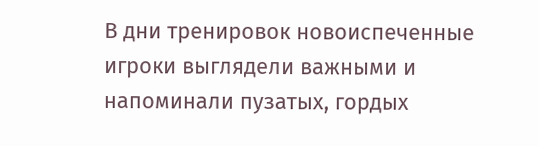В дни тренировок новоиспеченные игроки выглядели важными и напоминали пузатых, гордых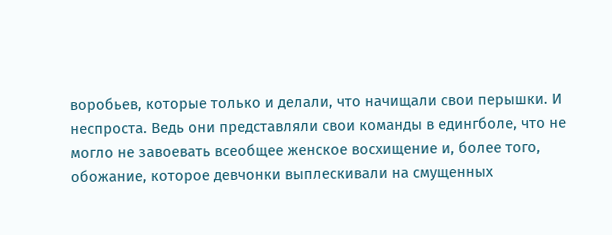воробьев, которые только и делали, что начищали свои перышки. И неспроста. Ведь они представляли свои команды в едингболе, что не могло не завоевать всеобщее женское восхищение и, более того, обожание, которое девчонки выплескивали на смущенных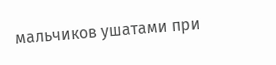мальчиков ушатами при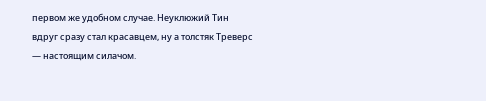первом же удобном случае. Неуклюжий Тин вдруг сразу стал красавцем, ну а толстяк Треверс — настоящим силачом.